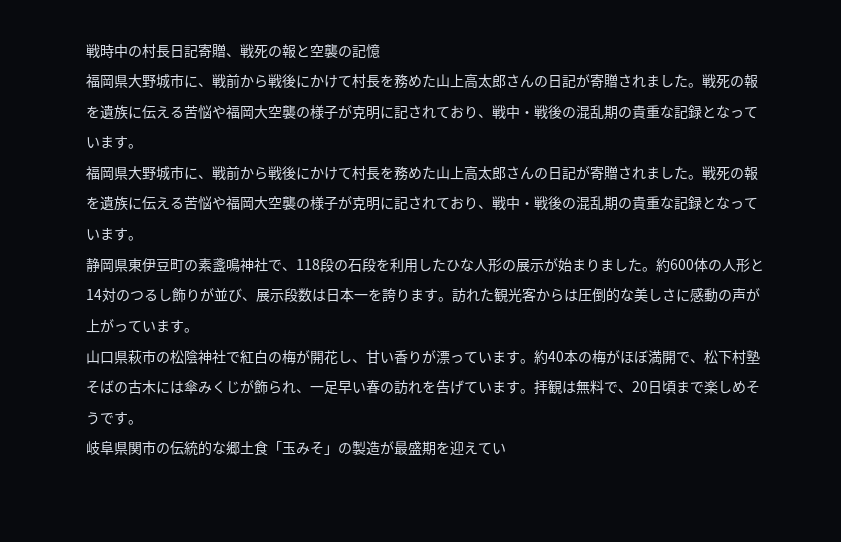戦時中の村長日記寄贈、戦死の報と空襲の記憶
福岡県大野城市に、戦前から戦後にかけて村長を務めた山上高太郎さんの日記が寄贈されました。戦死の報を遺族に伝える苦悩や福岡大空襲の様子が克明に記されており、戦中・戦後の混乱期の貴重な記録となっています。
福岡県大野城市に、戦前から戦後にかけて村長を務めた山上高太郎さんの日記が寄贈されました。戦死の報を遺族に伝える苦悩や福岡大空襲の様子が克明に記されており、戦中・戦後の混乱期の貴重な記録となっています。
静岡県東伊豆町の素盞鳴神社で、118段の石段を利用したひな人形の展示が始まりました。約600体の人形と14対のつるし飾りが並び、展示段数は日本一を誇ります。訪れた観光客からは圧倒的な美しさに感動の声が上がっています。
山口県萩市の松陰神社で紅白の梅が開花し、甘い香りが漂っています。約40本の梅がほぼ満開で、松下村塾そばの古木には傘みくじが飾られ、一足早い春の訪れを告げています。拝観は無料で、20日頃まで楽しめそうです。
岐阜県関市の伝統的な郷土食「玉みそ」の製造が最盛期を迎えてい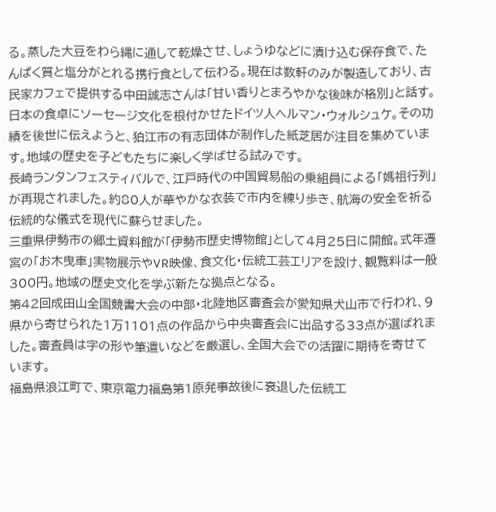る。蒸した大豆をわら縄に通して乾燥させ、しょうゆなどに漬け込む保存食で、たんぱく質と塩分がとれる携行食として伝わる。現在は数軒のみが製造しており、古民家カフェで提供する中田誠志さんは「甘い香りとまろやかな後味が格別」と話す。
日本の食卓にソーセージ文化を根付かせたドイツ人ヘルマン・ウォルシュケ。その功績を後世に伝えようと、狛江市の有志団体が制作した紙芝居が注目を集めています。地域の歴史を子どもたちに楽しく学ばせる試みです。
長崎ランタンフェスティバルで、江戸時代の中国貿易船の乗組員による「媽祖行列」が再現されました。約80人が華やかな衣装で市内を練り歩き、航海の安全を祈る伝統的な儀式を現代に蘇らせました。
三重県伊勢市の郷土資料館が「伊勢市歴史博物館」として4月25日に開館。式年遷宮の「お木曳車」実物展示やVR映像、食文化・伝統工芸エリアを設け、観覧料は一般300円。地域の歴史文化を学ぶ新たな拠点となる。
第42回成田山全国競書大会の中部・北陸地区審査会が愛知県犬山市で行われ、9県から寄せられた1万1101点の作品から中央審査会に出品する33点が選ばれました。審査員は字の形や筆遣いなどを厳選し、全国大会での活躍に期待を寄せています。
福島県浪江町で、東京電力福島第1原発事故後に衰退した伝統工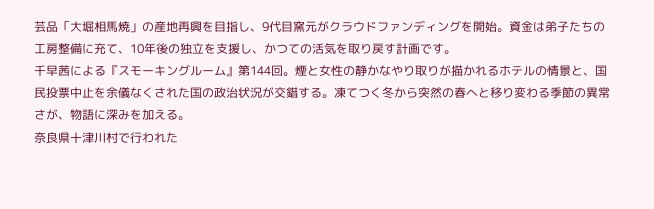芸品「大堀相馬焼」の産地再興を目指し、9代目窯元がクラウドファンディングを開始。資金は弟子たちの工房整備に充て、10年後の独立を支援し、かつての活気を取り戻す計画です。
千早茜による『スモーキングルーム』第144回。煙と女性の静かなやり取りが描かれるホテルの情景と、国民投票中止を余儀なくされた国の政治状況が交錯する。凍てつく冬から突然の春へと移り変わる季節の異常さが、物語に深みを加える。
奈良県十津川村で行われた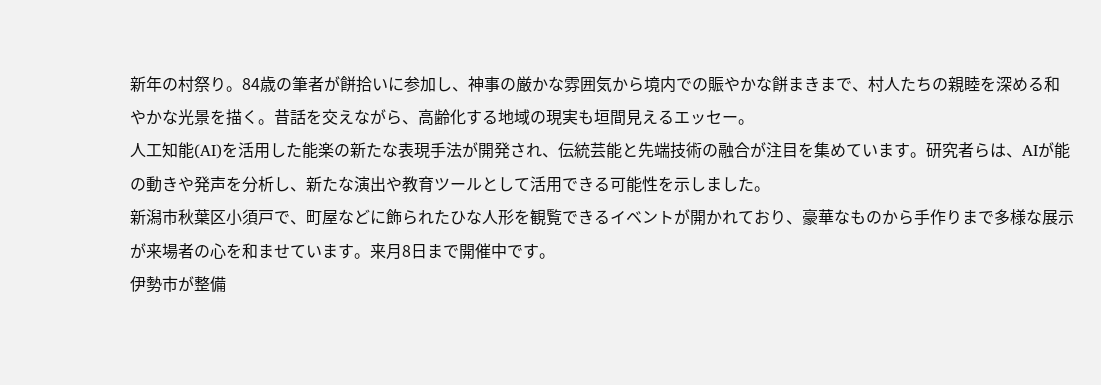新年の村祭り。84歳の筆者が餅拾いに参加し、神事の厳かな雰囲気から境内での賑やかな餅まきまで、村人たちの親睦を深める和やかな光景を描く。昔話を交えながら、高齢化する地域の現実も垣間見えるエッセー。
人工知能(AI)を活用した能楽の新たな表現手法が開発され、伝統芸能と先端技術の融合が注目を集めています。研究者らは、AIが能の動きや発声を分析し、新たな演出や教育ツールとして活用できる可能性を示しました。
新潟市秋葉区小須戸で、町屋などに飾られたひな人形を観覧できるイベントが開かれており、豪華なものから手作りまで多様な展示が来場者の心を和ませています。来月8日まで開催中です。
伊勢市が整備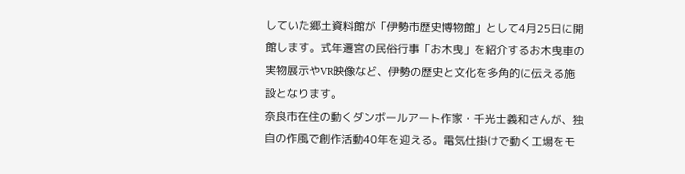していた郷土資料館が「伊勢市歴史博物館」として4月25日に開館します。式年遷宮の民俗行事「お木曳」を紹介するお木曳車の実物展示やVR映像など、伊勢の歴史と文化を多角的に伝える施設となります。
奈良市在住の動くダンボールアート作家・千光士義和さんが、独自の作風で創作活動40年を迎える。電気仕掛けで動く工場をモ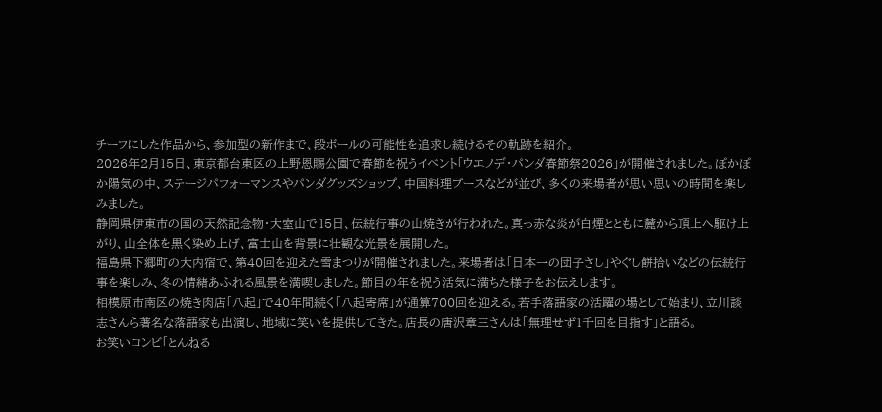チーフにした作品から、参加型の新作まで、段ボールの可能性を追求し続けるその軌跡を紹介。
2026年2月15日、東京都台東区の上野恩賜公園で春節を祝うイベント「ウエノデ・パンダ春節祭2026」が開催されました。ぽかぽか陽気の中、ステージパフォーマンスやパンダグッズショップ、中国料理ブースなどが並び、多くの来場者が思い思いの時間を楽しみました。
静岡県伊東市の国の天然記念物・大室山で15日、伝統行事の山焼きが行われた。真っ赤な炎が白煙とともに麓から頂上へ駆け上がり、山全体を黒く染め上げ、富士山を背景に壮観な光景を展開した。
福島県下郷町の大内宿で、第40回を迎えた雪まつりが開催されました。来場者は「日本一の団子さし」やぐし餅拾いなどの伝統行事を楽しみ、冬の情緒あふれる風景を満喫しました。節目の年を祝う活気に満ちた様子をお伝えします。
相模原市南区の焼き肉店「八起」で40年間続く「八起寄席」が通算700回を迎える。若手落語家の活躍の場として始まり、立川談志さんら著名な落語家も出演し、地域に笑いを提供してきた。店長の唐沢章三さんは「無理せず1千回を目指す」と語る。
お笑いコンビ「とんねる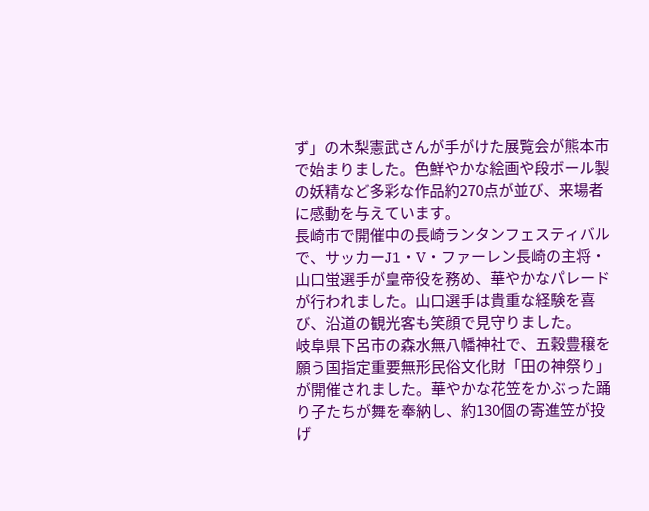ず」の木梨憲武さんが手がけた展覧会が熊本市で始まりました。色鮮やかな絵画や段ボール製の妖精など多彩な作品約270点が並び、来場者に感動を与えています。
長崎市で開催中の長崎ランタンフェスティバルで、サッカーJ1・V・ファーレン長崎の主将・山口蛍選手が皇帝役を務め、華やかなパレードが行われました。山口選手は貴重な経験を喜び、沿道の観光客も笑顔で見守りました。
岐阜県下呂市の森水無八幡神社で、五穀豊穣を願う国指定重要無形民俗文化財「田の神祭り」が開催されました。華やかな花笠をかぶった踊り子たちが舞を奉納し、約130個の寄進笠が投げ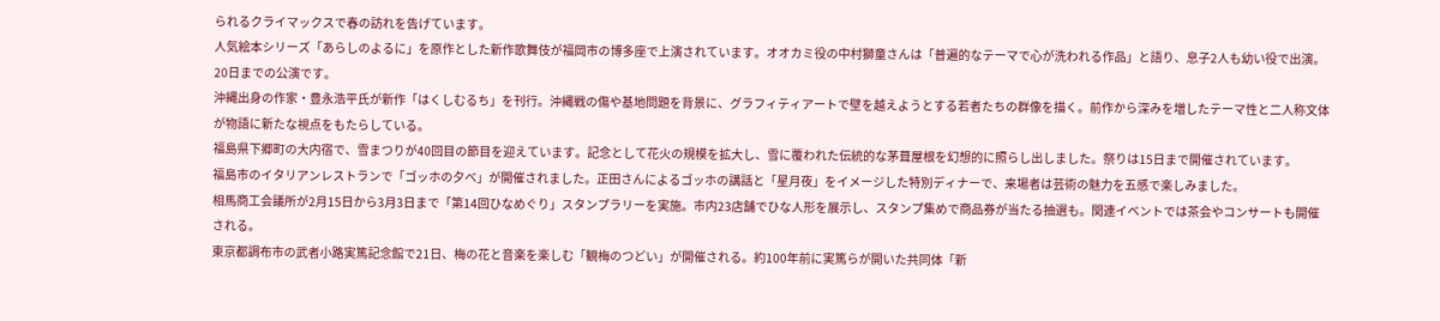られるクライマックスで春の訪れを告げています。
人気絵本シリーズ「あらしのよるに」を原作とした新作歌舞伎が福岡市の博多座で上演されています。オオカミ役の中村獅童さんは「普遍的なテーマで心が洗われる作品」と語り、息子2人も幼い役で出演。20日までの公演です。
沖縄出身の作家・豊永浩平氏が新作「はくしむるち」を刊行。沖縄戦の傷や基地問題を背景に、グラフィティアートで壁を越えようとする若者たちの群像を描く。前作から深みを増したテーマ性と二人称文体が物語に新たな視点をもたらしている。
福島県下郷町の大内宿で、雪まつりが40回目の節目を迎えています。記念として花火の規模を拡大し、雪に覆われた伝統的な茅葺屋根を幻想的に照らし出しました。祭りは15日まで開催されています。
福島市のイタリアンレストランで「ゴッホの夕べ」が開催されました。正田さんによるゴッホの講話と「星月夜」をイメージした特別ディナーで、来場者は芸術の魅力を五感で楽しみました。
相馬商工会議所が2月15日から3月3日まで「第14回ひなめぐり」スタンプラリーを実施。市内23店舗でひな人形を展示し、スタンプ集めで商品券が当たる抽選も。関連イベントでは茶会やコンサートも開催される。
東京都調布市の武者小路実篤記念館で21日、梅の花と音楽を楽しむ「観梅のつどい」が開催される。約100年前に実篤らが開いた共同体「新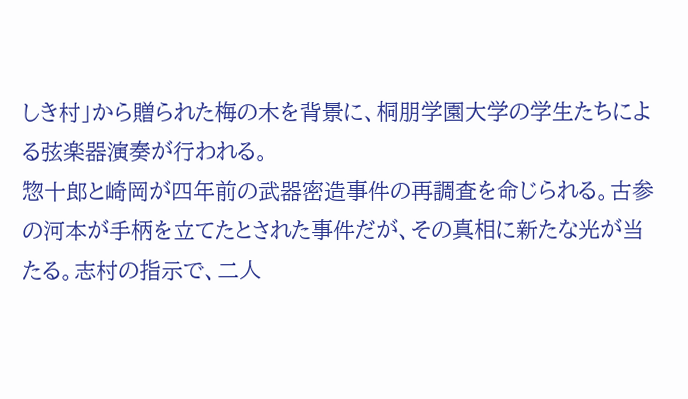しき村」から贈られた梅の木を背景に、桐朋学園大学の学生たちによる弦楽器演奏が行われる。
惣十郎と崎岡が四年前の武器密造事件の再調査を命じられる。古参の河本が手柄を立てたとされた事件だが、その真相に新たな光が当たる。志村の指示で、二人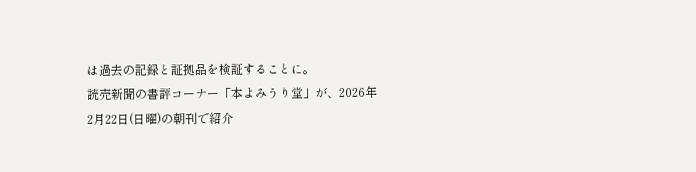は過去の記録と証拠品を検証することに。
読売新聞の書評コーナー「本よみうり堂」が、2026年2月22日(日曜)の朝刊で紹介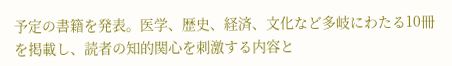予定の書籍を発表。医学、歴史、経済、文化など多岐にわたる10冊を掲載し、読者の知的関心を刺激する内容と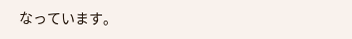なっています。